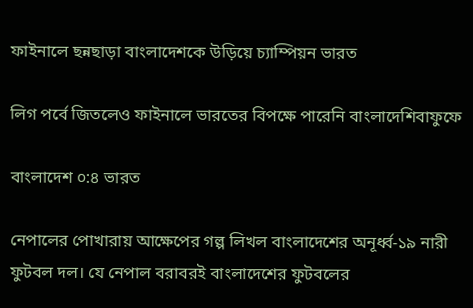ফাইনালে ছন্নছাড়া বাংলাদেশকে উড়িয়ে চ্যাম্পিয়ন ভারত

লিগ পর্বে জিতলেও ফাইনালে ভারতের বিপক্ষে পারেনি বাংলাদেশিবাফুফে

বাংলাদেশ ০:৪ ভারত

নেপালের পোখারায় আক্ষেপের গল্প লিখল বাংলাদেশের অনূর্ধ্ব-১৯ নারী ফুটবল দল। যে নেপাল বরাবরই বাংলাদেশের ফুটবলের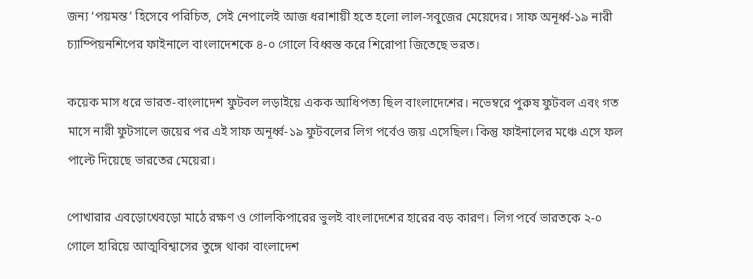জন্য ‘পয়মন্ত’ হিসেবে পরিচিত, সেই নেপালেই আজ ধরাশায়ী হতে হলো লাল-সবুজের মেয়েদের। সাফ অনূর্ধ্ব-১৯ নারী চ্যাম্পিয়নশিপের ফাইনালে বাংলাদেশকে ৪-০ গোলে বিধ্বস্ত করে শিরোপা জিতেছে ভরত।

কয়েক মাস ধরে ভারত-বাংলাদেশ ফুটবল লড়াইয়ে একক আধিপত্য ছিল বাংলাদেশের। নভেম্বরে পুরুষ ফুটবল এবং গত মাসে নারী ফুটসালে জয়ের পর এই সাফ অনূর্ধ্ব-১৯ ফুটবলের লিগ পর্বেও জয় এসেছিল। কিন্তু ফাইনালের মঞ্চে এসে ফল পাল্টে দিয়েছে ভারতের মেয়েরা।

পোখারার এবড়োখেবড়ো মাঠে রক্ষণ ও গোলকিপারের ভুলই বাংলাদেশের হারের বড় কারণ। লিগ পর্বে ভারতকে ২-০ গোলে হারিয়ে আত্মবিশ্বাসের তুঙ্গে থাকা বাংলাদেশ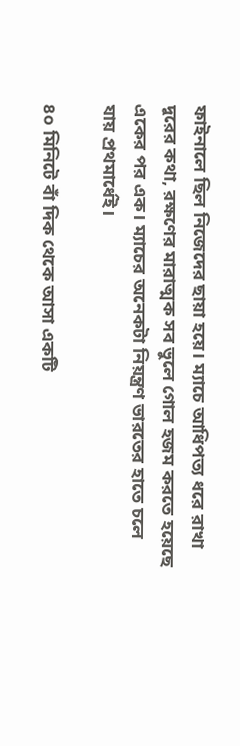ফাইনালে ছিল নিজেদের ছায়া হয়ে। ম্যাচে আধিপত্য ধরে রাখা দূরের কথা, রক্ষণের মারাত্মক সব ভুলে গোল হজম করতে হয়েছে একের পর এক। ম্যাচের অনেকটা নিয়ন্ত্রণ ভারতের হাতে চলে যায় প্রথমার্ধেই।

৪০ মিনিটে বাঁ দিক থেকে আসা একটি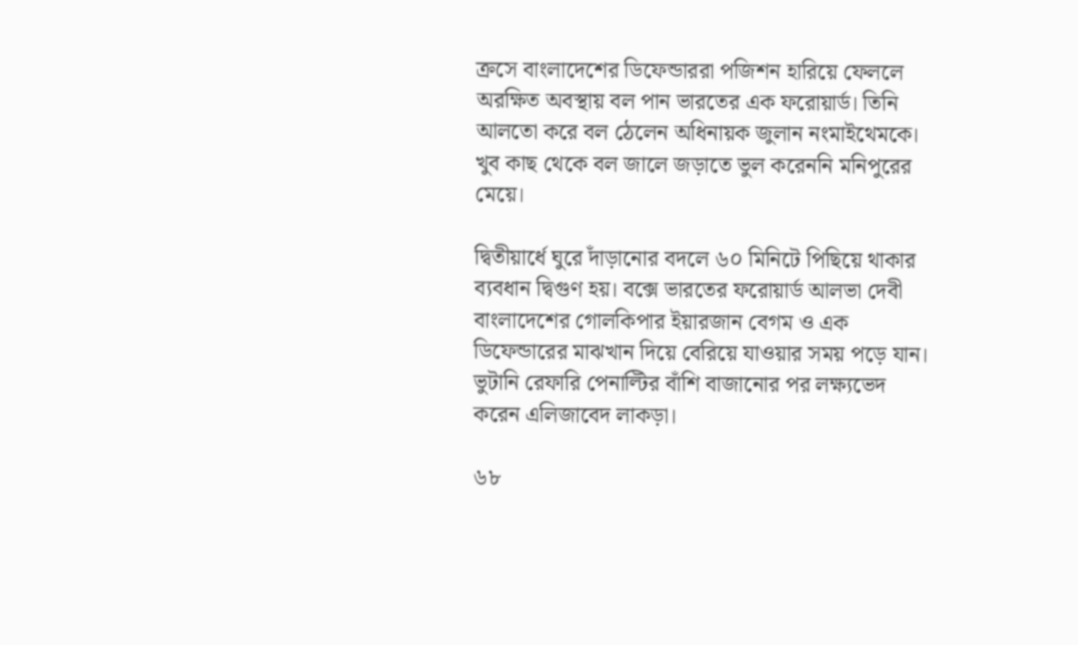ক্রসে বাংলাদেশের ডিফেন্ডাররা পজিশন হারিয়ে ফেললে অরক্ষিত অবস্থায় বল পান ভারতের এক ফরোয়ার্ড। তিনি আলতো করে বল ঠেলেন অধিনায়ক জুলান নংমাইথেমকে। খুব কাছ থেকে বল জালে জড়াতে ভুল করেননি মনিপুরের মেয়ে।

দ্বিতীয়ার্ধে ঘুরে দাঁড়ানোর বদলে ৬০ মিনিটে পিছিয়ে থাকার ব্যবধান দ্বিগুণ হয়। বক্সে ভারতের ফরোয়ার্ড আলভা দেবী বাংলাদেশের গোলকিপার ইয়ারজান বেগম ও এক ডিফেন্ডারের মাঝখান দিয়ে বেরিয়ে যাওয়ার সময় পড়ে যান। ভুটানি রেফারি পেনাল্টির বাঁশি বাজানোর পর লক্ষ্যভেদ করেন এলিজাবেদ লাকড়া।

৬৮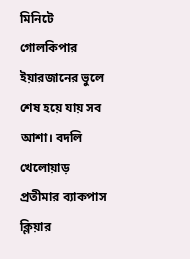মিনিটে গোলকিপার ইয়ারজানের ভুলে শেষ হয়ে যায় সব আশা। বদলি খেলোয়াড় প্রতীমার ব্যাকপাস ক্লিয়ার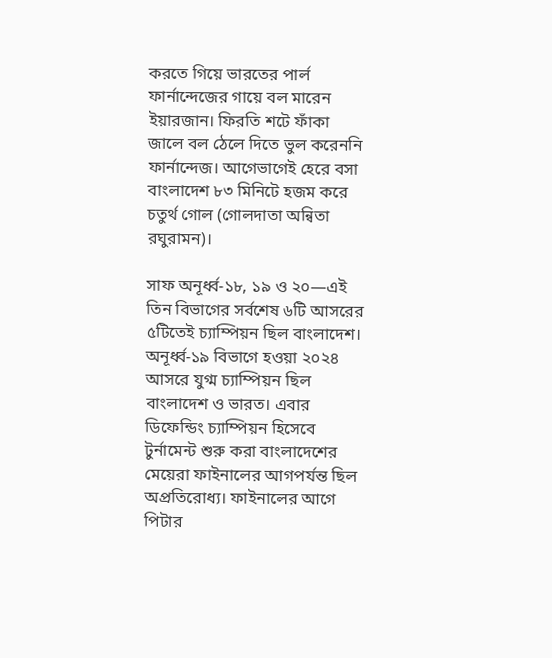করতে গিয়ে ভারতের পার্ল ফার্নান্দেজের গায়ে বল মারেন ইয়ারজান। ফিরতি শটে ফাঁকা জালে বল ঠেলে দিতে ভুল করেননি ফার্নান্দেজ। আগেভাগেই হেরে বসা বাংলাদেশ ৮৩ মিনিটে হজম করে চতুর্থ গোল (গোলদাতা অন্বিতা রঘুরামন)।

সাফ অনূর্ধ্ব-১৮, ১৯ ও ২০—এই তিন বিভাগের সর্বশেষ ৬টি আসরের ৫টিতেই চ্যাম্পিয়ন ছিল বাংলাদেশ। অনূর্ধ্ব-১৯ বিভাগে হওয়া ২০২৪ আসরে যুগ্ম চ্যাম্পিয়ন ছিল বাংলাদেশ ও ভারত। এবার ডিফেন্ডিং চ্যাম্পিয়ন হিসেবে টুর্নামেন্ট শুরু করা বাংলাদেশের মেয়েরা ফাইনালের আগপর্যন্ত ছিল অপ্রতিরোধ্য। ফাইনালের আগে পিটার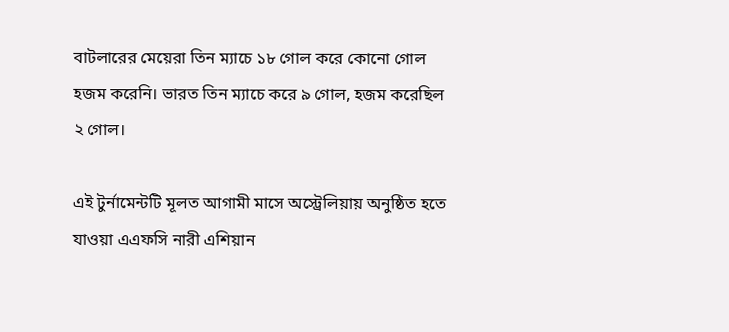বাটলারের মেয়েরা তিন ম্যাচে ১৮ গোল করে কোনো গোল হজম করেনি। ভারত তিন ম্যাচে করে ৯ গোল, হজম করেছিল ২ গোল।

এই টুর্নামেন্টটি মূলত আগামী মাসে অস্ট্রেলিয়ায় অনুষ্ঠিত হতে যাওয়া এএফসি নারী এশিয়ান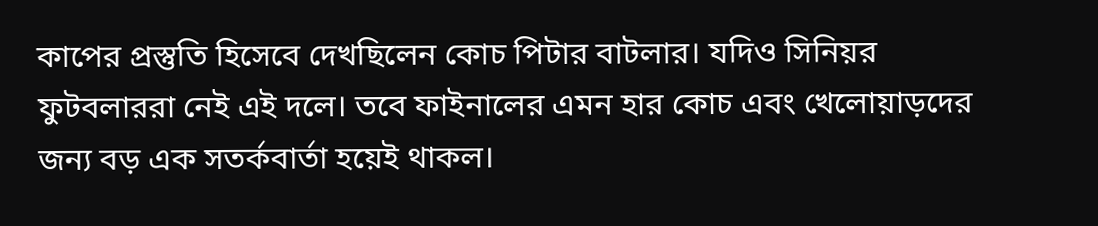কাপের প্রস্তুতি হিসেবে দেখছিলেন কোচ পিটার বাটলার। যদিও সিনিয়র ফুটবলাররা নেই এই দলে। তবে ফাইনালের এমন হার কোচ এবং খেলোয়াড়দের জন্য বড় এক সতর্কবার্তা হয়েই থাকল।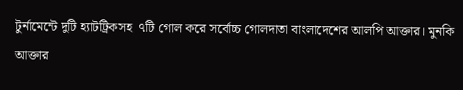টুর্নামেন্টে দুটি হ্যাটট্রিকসহ  ৭টি গোল করে সর্বোচ্চ গোলদাতা বাংলাদেশের আলপি আক্তার। মুনকি আক্তার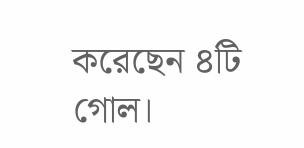করেছেন ৪টি গোল।